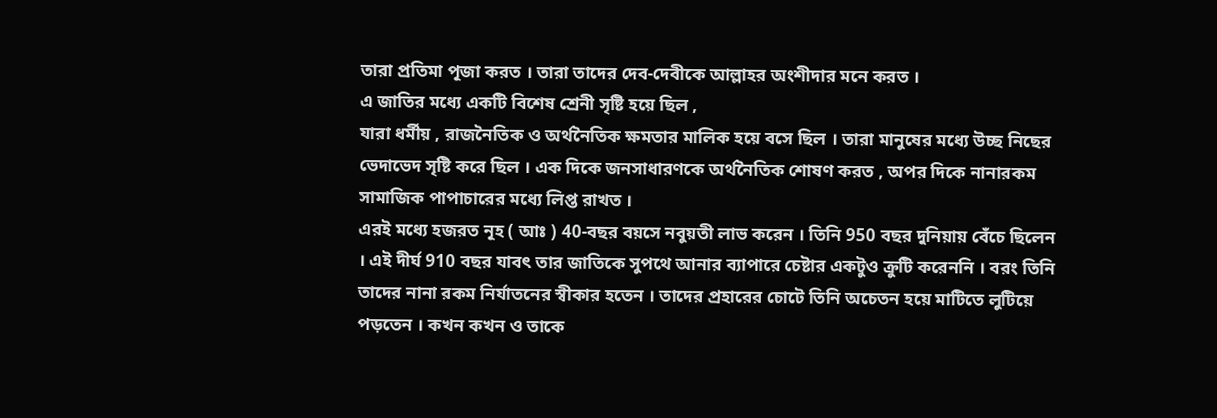তারা প্রতিমা পূজা করত । তারা তাদের দেব-দেবীকে আল্লাহর অংশীদার মনে করত ।
এ জাতির মধ্যে একটি বিশেষ শ্রেনী সৃষ্টি হয়ে ছিল ,
যারা ধর্মীয় , রাজনৈতিক ও অর্থনৈতিক ক্ষমতার মালিক হয়ে বসে ছিল । তারা মানুষের মধ্যে উচ্ছ নিছের ভেদাভেদ সৃষ্টি করে ছিল । এক দিকে জনসাধারণকে অর্থনৈতিক শোষণ করত , অপর দিকে নানারকম সামাজিক পাপাচারের মধ্যে লিপ্ত রাখত ।
এরই মধ্যে হজরত নূহ ( আঃ ) 40-বছর বয়সে নবুয়তী লাভ করেন । তিনি 950 বছর দুনিয়ায় বেঁচে ছিলেন । এই দীর্ঘ 910 বছর যাবৎ তার জাতিকে সুপথে আনার ব্যাপারে চেষ্টার একটুও ক্রুটি করেননি । বরং তিনি তাদের নানা রকম নির্যাতনের স্বীকার হতেন । তাদের প্রহারের চোটে তিনি অচেতন হয়ে মাটিতে লুটিয়ে পড়তেন । কখন কখন ও তাকে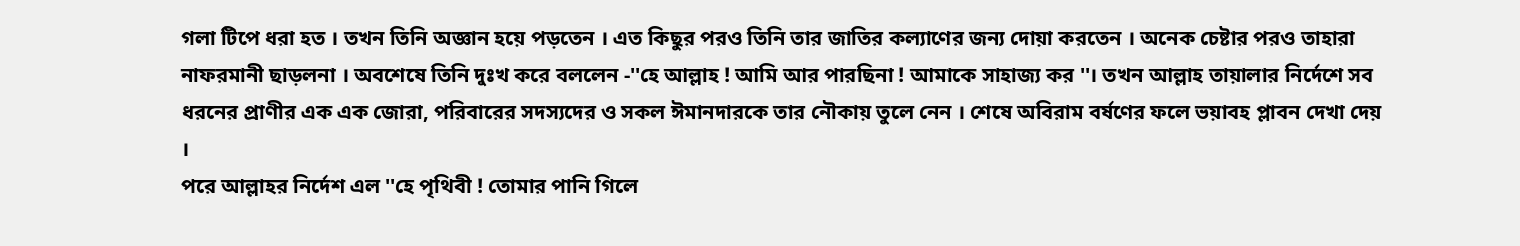গলা টিপে ধরা হত । তখন তিনি অজ্ঞান হয়ে পড়তেন । এত কিছুর পরও তিনি তার জাতির কল্যাণের জন্য দোয়া করতেন । অনেক চেষ্টার পরও তাহারা নাফরমানী ছাড়লনা । অবশেষে তিনি দুঃখ করে বললেন -''হে আল্লাহ ! আমি আর পারছিনা ! আমাকে সাহাজ্য কর ''। তখন আল্লাহ তায়ালার নির্দেশে সব ধরনের প্রাণীর এক এক জোরা, পরিবারের সদস্যদের ও সকল ঈমানদারকে তার নৌকায় তুলে নেন । শেষে অবিরাম বর্ষণের ফলে ভয়াবহ প্লাবন দেখা দেয় ।
পরে আল্লাহর নির্দেশ এল ''হে পৃথিবী ! তোমার পানি গিলে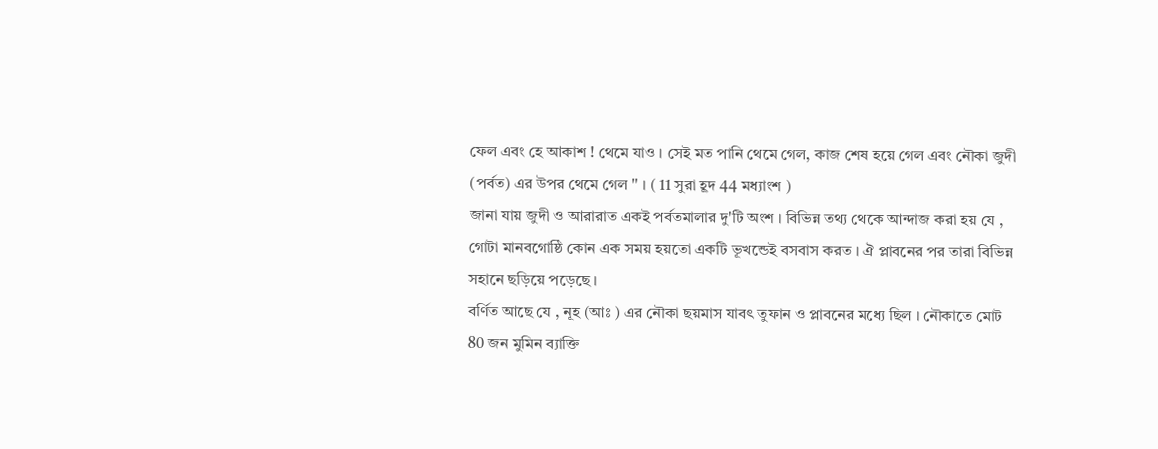ফেল এবং হে আকাশ ! থেমে যাও । সেই মত পানি থেমে গেল, কাজ শেষ হয়ে গেল এবং নৌকা জুদী (পর্বত) এর উপর থেমে গেল '' । ( 11 সুরা হূদ 44 মধ্যাংশ )
জানা যায় জুদী ও আরারাত একই পর্বতমালার দু'টি অংশ । বিভিন্ন তথ্য থেকে আন্দাজ করা হয় যে , গোটা মানবগোষ্ঠি কোন এক সময় হয়তো একটি ভূখন্ডেই বসবাস করত । ঐ প্লাবনের পর তারা বিভিন্ন সহানে ছড়িয়ে পড়েছে ।
বর্ণিত আছে যে , নূহ (আঃ ) এর নৌকা ছয়মাস যাবৎ তুফান ও প্লাবনের মধ্যে ছিল । নৌকাতে মোট 80 জন মুমিন ব্যাক্তি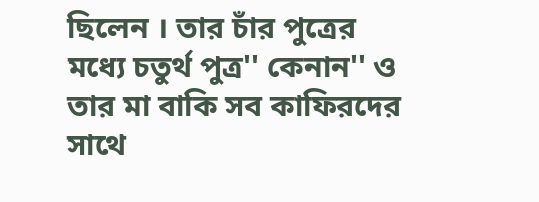ছিলেন । তার চাঁর পুত্রের মধ্যে চতুর্থ পুত্র'' কেনান'' ও তার মা বাকি সব কাফিরদের সাথে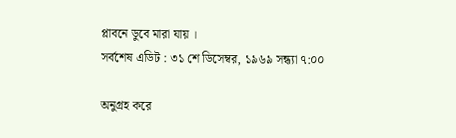প্লাবনে ডুবে মারা যায় ।
সর্বশেষ এডিট : ৩১ শে ডিসেম্বর, ১৯৬৯ সন্ধ্যা ৭:০০

অনুগ্রহ করে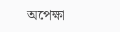অপেক্ষা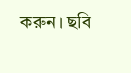করুন। ছবি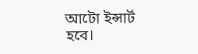আটো ইন্সার্ট হবে।